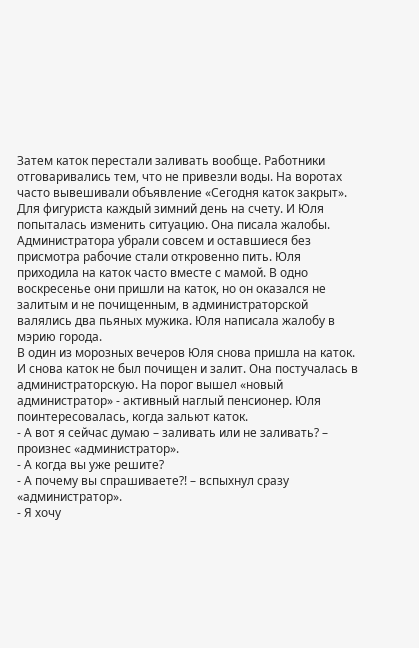Затем каток перестали заливать вообще. Работники отговаривались тем, что не привезли воды. На воротах часто вывешивали объявление «Сегодня каток закрыт». Для фигуриста каждый зимний день на счету. И Юля попыталась изменить ситуацию. Она писала жалобы. Администратора убрали совсем и оставшиеся без присмотра рабочие стали откровенно пить. Юля приходила на каток часто вместе с мамой. В одно воскресенье они пришли на каток, но он оказался не залитым и не почищенным, в администраторской валялись два пьяных мужика. Юля написала жалобу в мэрию города.
В один из морозных вечеров Юля снова пришла на каток. И снова каток не был почищен и залит. Она постучалась в администраторскую. На порог вышел «новый администратор» - активный наглый пенсионер. Юля поинтересовалась, когда зальют каток.
- А вот я сейчас думаю – заливать или не заливать? – произнес «администратор».
- А когда вы уже решите?
- А почему вы спрашиваете?! – вспыхнул сразу «администратор».
- Я хочу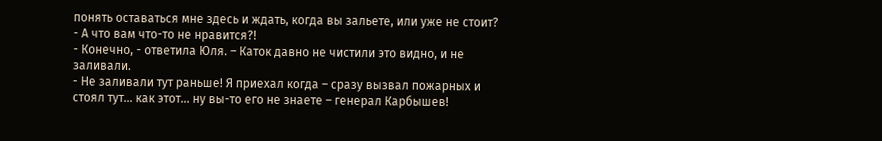понять оставаться мне здесь и ждать, когда вы зальете, или уже не стоит?
- А что вам что-то не нравится?!
- Конечно, - ответила Юля. – Каток давно не чистили это видно, и не заливали.
- Не заливали тут раньше! Я приехал когда – сразу вызвал пожарных и стоял тут… как этот… ну вы-то его не знаете – генерал Карбышев!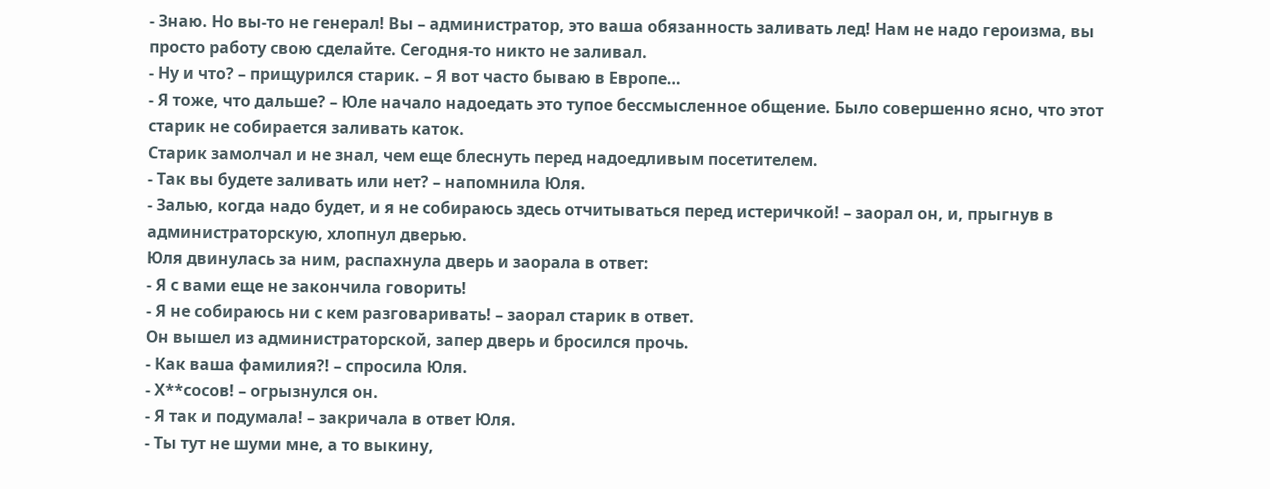- Знаю. Но вы-то не генерал! Вы – администратор, это ваша обязанность заливать лед! Нам не надо героизма, вы просто работу свою сделайте. Сегодня-то никто не заливал.
- Ну и что? – прищурился старик. – Я вот часто бываю в Европе…
- Я тоже, что дальше? – Юле начало надоедать это тупое бессмысленное общение. Было совершенно ясно, что этот старик не собирается заливать каток.
Старик замолчал и не знал, чем еще блеснуть перед надоедливым посетителем.
- Так вы будете заливать или нет? – напомнила Юля.
- Залью, когда надо будет, и я не собираюсь здесь отчитываться перед истеричкой! – заорал он, и, прыгнув в администраторскую, хлопнул дверью.
Юля двинулась за ним, распахнула дверь и заорала в ответ:
- Я с вами еще не закончила говорить!
- Я не собираюсь ни с кем разговаривать! – заорал старик в ответ.
Он вышел из администраторской, запер дверь и бросился прочь.
- Как ваша фамилия?! – спросила Юля.
- Х**сосов! – огрызнулся он.
- Я так и подумала! – закричала в ответ Юля.
- Ты тут не шуми мне, а то выкину,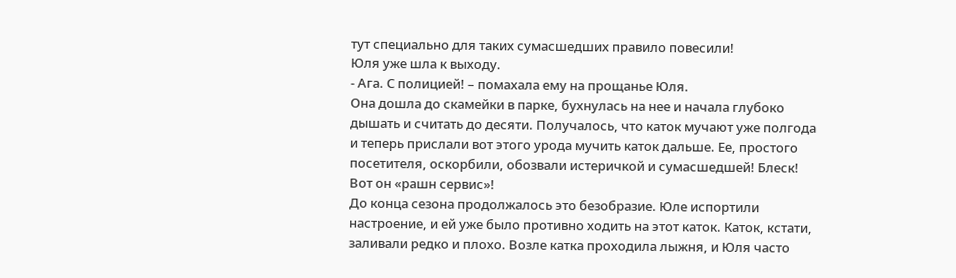тут специально для таких сумасшедших правило повесили!
Юля уже шла к выходу.
- Ага. С полицией! – помахала ему на прощанье Юля.
Она дошла до скамейки в парке, бухнулась на нее и начала глубоко дышать и считать до десяти. Получалось, что каток мучают уже полгода и теперь прислали вот этого урода мучить каток дальше. Ее, простого посетителя, оскорбили, обозвали истеричкой и сумасшедшей! Блеск! Вот он «рашн сервис»!
До конца сезона продолжалось это безобразие. Юле испортили настроение, и ей уже было противно ходить на этот каток. Каток, кстати, заливали редко и плохо. Возле катка проходила лыжня, и Юля часто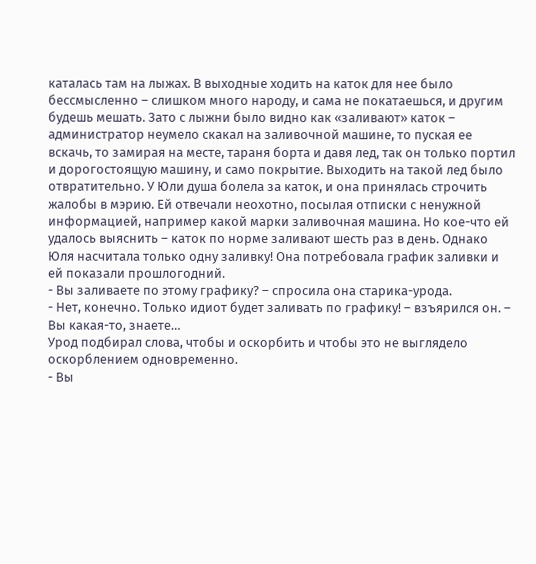каталась там на лыжах. В выходные ходить на каток для нее было бессмысленно – слишком много народу, и сама не покатаешься, и другим будешь мешать. Зато с лыжни было видно как «заливают» каток – администратор неумело скакал на заливочной машине, то пуская ее вскачь, то замирая на месте, тараня борта и давя лед, так он только портил и дорогостоящую машину, и само покрытие. Выходить на такой лед было отвратительно. У Юли душа болела за каток, и она принялась строчить жалобы в мэрию. Ей отвечали неохотно, посылая отписки с ненужной информацией, например какой марки заливочная машина. Но кое-что ей удалось выяснить – каток по норме заливают шесть раз в день. Однако Юля насчитала только одну заливку! Она потребовала график заливки и ей показали прошлогодний.
- Вы заливаете по этому графику? – спросила она старика-урода.
- Нет, конечно. Только идиот будет заливать по графику! – взъярился он. – Вы какая-то, знаете…
Урод подбирал слова, чтобы и оскорбить и чтобы это не выглядело оскорблением одновременно.
- Вы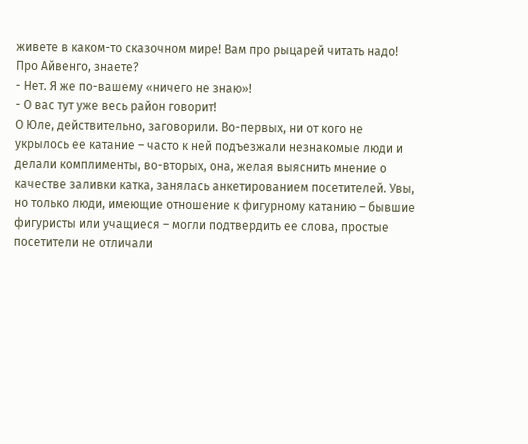живете в каком-то сказочном мире! Вам про рыцарей читать надо! Про Айвенго, знаете?
- Нет. Я же по-вашему «ничего не знаю»!
- О вас тут уже весь район говорит!
О Юле, действительно, заговорили. Во-первых, ни от кого не укрылось ее катание – часто к ней подъезжали незнакомые люди и делали комплименты, во-вторых, она, желая выяснить мнение о качестве заливки катка, занялась анкетированием посетителей. Увы, но только люди, имеющие отношение к фигурному катанию – бывшие фигуристы или учащиеся – могли подтвердить ее слова, простые посетители не отличали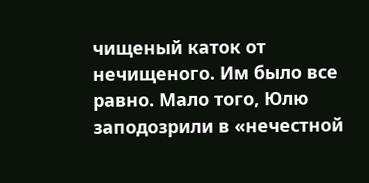чищеный каток от нечищеного. Им было все равно. Мало того, Юлю заподозрили в «нечестной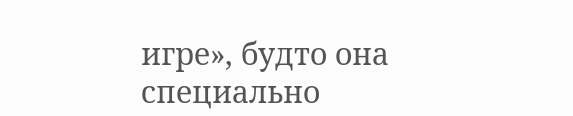игре», будто она специально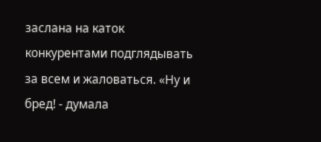заслана на каток конкурентами подглядывать за всем и жаловаться. «Ну и бред! - думала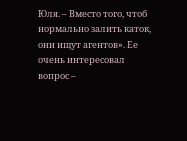Юля. – Вместо того, чтоб нормально залить каток, они ищут агентов». Ее очень интересовал вопрос –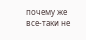почему же все-таки не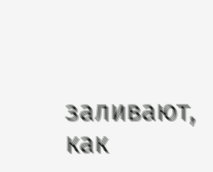заливают, как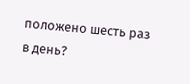положено шесть раз в день?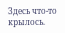Здесь что-то крылось.